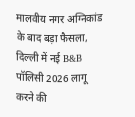मालवीय नगर अग्निकांड के बाद बड़ा फैसला, दिल्ली में नई B&B पॉलिसी 2026 लागू करने की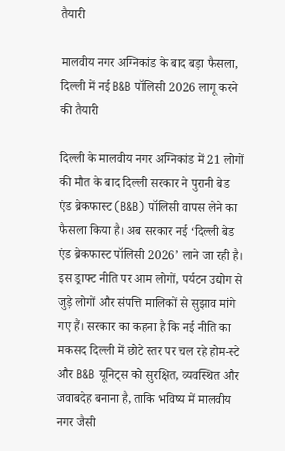तैयारी

मालवीय नगर अग्निकांड के बाद बड़ा फैसला, दिल्ली में नई B&B पॉलिसी 2026 लागू करने की तैयारी

दिल्ली के मालवीय नगर अग्निकांड में 21 लोगों की मौत के बाद दिल्ली सरकार ने पुरानी बेड एंड ब्रेकफास्ट (B&B) पॉलिसी वापस लेने का फैसला किया है। अब सरकार नई ‘दिल्ली बेड एंड ब्रेकफास्ट पॉलिसी 2026’ लाने जा रही है। इस ड्राफ्ट नीति पर आम लोगों, पर्यटन उद्योग से जुड़े लोगों और संपत्ति मालिकों से सुझाव मांगे गए हैं। सरकार का कहना है कि नई नीति का मकसद दिल्ली में छोटे स्तर पर चल रहे होम-स्टे और B&B यूनिट्स को सुरक्षित, व्यवस्थित और जवाबदेह बनाना है, ताकि भविष्य में मालवीय नगर जैसी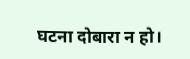घटना दोबारा न हो।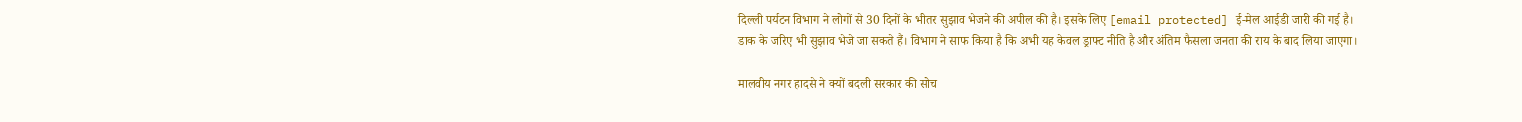दिल्ली पर्यटन विभाग ने लोगों से 30 दिनों के भीतर सुझाव भेजने की अपील की है। इसके लिए [email protected] ई-मेल आईडी जारी की गई है। डाक के जरिए भी सुझाव भेजे जा सकते हैं। विभाग ने साफ किया है कि अभी यह केवल ड्राफ्ट नीति है और अंतिम फैसला जनता की राय के बाद लिया जाएगा।

मालवीय नगर हादसे ने क्यों बदली सरकार की सोच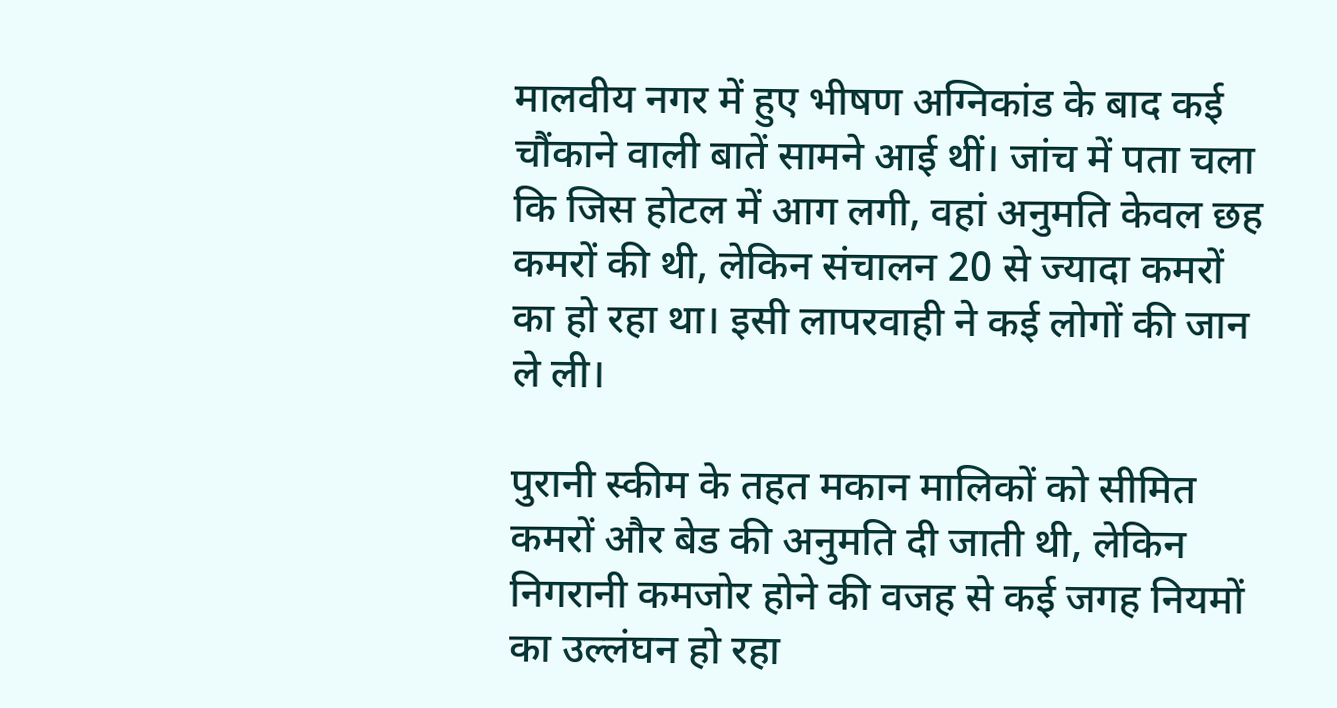मालवीय नगर में हुए भीषण अग्निकांड के बाद कई चौंकाने वाली बातें सामने आई थीं। जांच में पता चला कि जिस होटल में आग लगी, वहां अनुमति केवल छह कमरों की थी, लेकिन संचालन 20 से ज्यादा कमरों का हो रहा था। इसी लापरवाही ने कई लोगों की जान ले ली।

पुरानी स्कीम के तहत मकान मालिकों को सीमित कमरों और बेड की अनुमति दी जाती थी, लेकिन निगरानी कमजोर होने की वजह से कई जगह नियमों का उल्लंघन हो रहा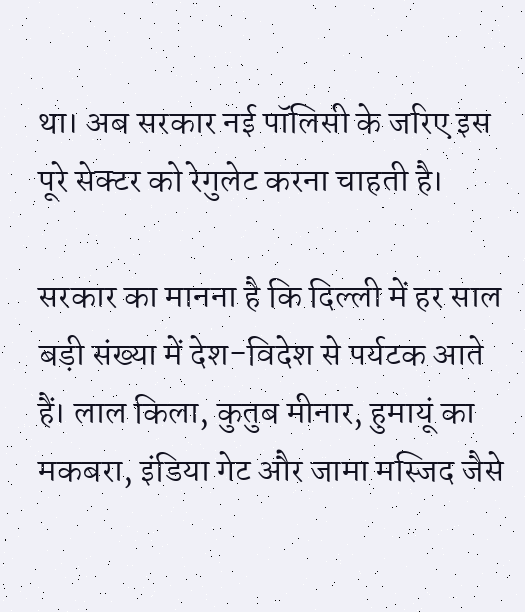था। अब सरकार नई पॉलिसी के जरिए इस पूरे सेक्टर को रेगुलेट करना चाहती है।

सरकार का मानना है कि दिल्ली में हर साल बड़ी संख्या में देश-विदेश से पर्यटक आते हैं। लाल किला, कुतुब मीनार, हुमायूं का मकबरा, इंडिया गेट और जामा मस्जिद जैसे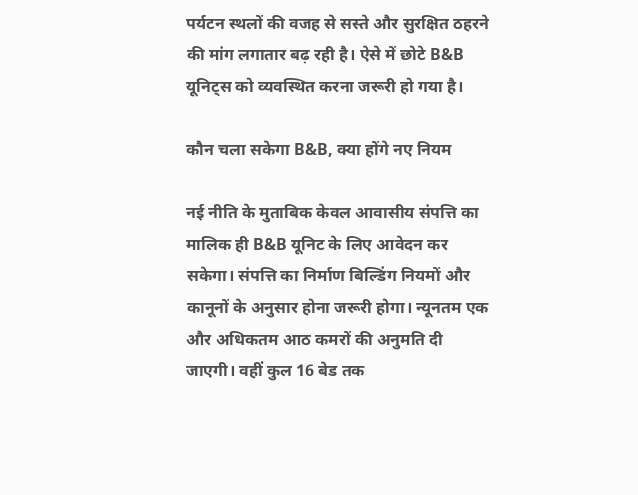पर्यटन स्थलों की वजह से सस्ते और सुरक्षित ठहरने की मांग लगातार बढ़ रही है। ऐसे में छोटे B&B यूनिट्स को व्यवस्थित करना जरूरी हो गया है।

कौन चला सकेगा B&B, क्या होंगे नए नियम

नई नीति के मुताबिक केवल आवासीय संपत्ति का मालिक ही B&B यूनिट के लिए आवेदन कर सकेगा। संपत्ति का निर्माण बिल्डिंग नियमों और कानूनों के अनुसार होना जरूरी होगा। न्यूनतम एक और अधिकतम आठ कमरों की अनुमति दी जाएगी। वहीं कुल 16 बेड तक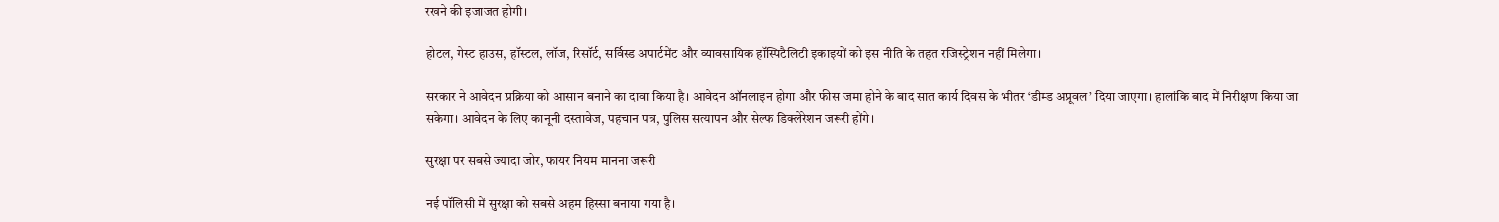रखने की इजाजत होगी।

होटल, गेस्ट हाउस, हॉस्टल, लॉज, रिसॉर्ट, सर्विस्ड अपार्टमेंट और व्यावसायिक हॉस्पिटैलिटी इकाइयों को इस नीति के तहत रजिस्ट्रेशन नहीं मिलेगा।

सरकार ने आवेदन प्रक्रिया को आसान बनाने का दावा किया है। आवेदन ऑनलाइन होगा और फीस जमा होने के बाद सात कार्य दिवस के भीतर ‘डीम्ड अप्रूवल’ दिया जाएगा। हालांकि बाद में निरीक्षण किया जा सकेगा। आवेदन के लिए कानूनी दस्तावेज, पहचान पत्र, पुलिस सत्यापन और सेल्फ डिक्लेरेशन जरूरी होंगे।

सुरक्षा पर सबसे ज्यादा जोर, फायर नियम मानना जरूरी

नई पॉलिसी में सुरक्षा को सबसे अहम हिस्सा बनाया गया है।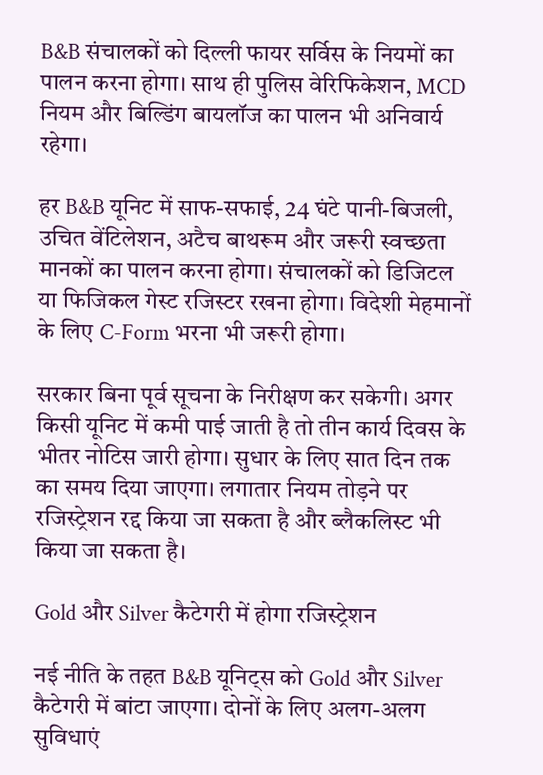B&B संचालकों को दिल्ली फायर सर्विस के नियमों का पालन करना होगा। साथ ही पुलिस वेरिफिकेशन, MCD नियम और बिल्डिंग बायलॉज का पालन भी अनिवार्य रहेगा।

हर B&B यूनिट में साफ-सफाई, 24 घंटे पानी-बिजली, उचित वेंटिलेशन, अटैच बाथरूम और जरूरी स्वच्छता मानकों का पालन करना होगा। संचालकों को डिजिटल या फिजिकल गेस्ट रजिस्टर रखना होगा। विदेशी मेहमानों के लिए C-Form भरना भी जरूरी होगा।

सरकार बिना पूर्व सूचना के निरीक्षण कर सकेगी। अगर किसी यूनिट में कमी पाई जाती है तो तीन कार्य दिवस के भीतर नोटिस जारी होगा। सुधार के लिए सात दिन तक का समय दिया जाएगा। लगातार नियम तोड़ने पर रजिस्ट्रेशन रद्द किया जा सकता है और ब्लैकलिस्ट भी किया जा सकता है।

Gold और Silver कैटेगरी में होगा रजिस्ट्रेशन

नई नीति के तहत B&B यूनिट्स को Gold और Silver कैटेगरी में बांटा जाएगा। दोनों के लिए अलग-अलग सुविधाएं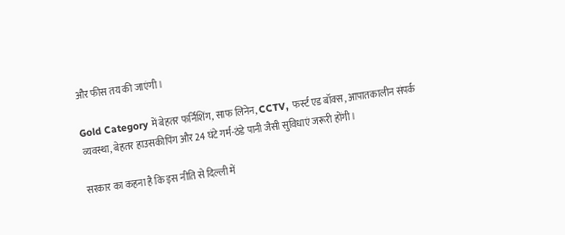और फीस तय की जाएंगी।

Gold Category में बेहतर फर्निशिंग, साफ लिनेन, CCTV, फर्स्ट एड बॉक्स, आपातकालीन संपर्क व्यवस्था, बेहतर हाउसकीपिंग और 24 घंटे गर्म-ठंडे पानी जैसी सुविधाएं जरूरी होंगी।

सरकार का कहना है कि इस नीति से दिल्ली में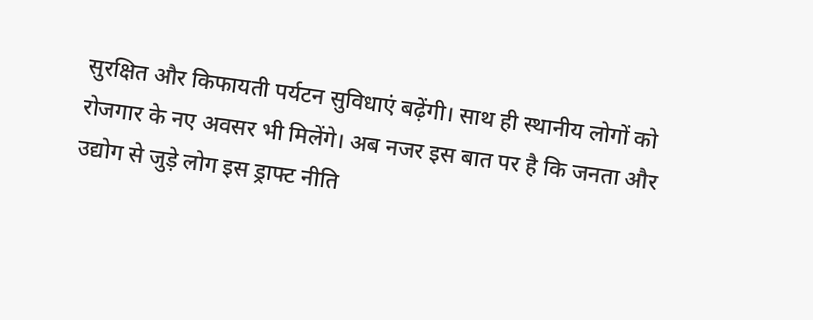सुरक्षित और किफायती पर्यटन सुविधाएं बढ़ेंगी। साथ ही स्थानीय लोगों को रोजगार के नए अवसर भी मिलेंगे। अब नजर इस बात पर है कि जनता और उद्योग से जुड़े लोग इस ड्राफ्ट नीति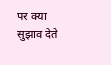पर क्या सुझाव देते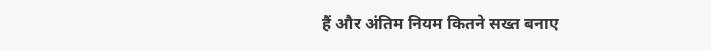हैं और अंतिम नियम कितने सख्त बनाए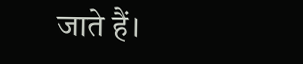जाते हैं।